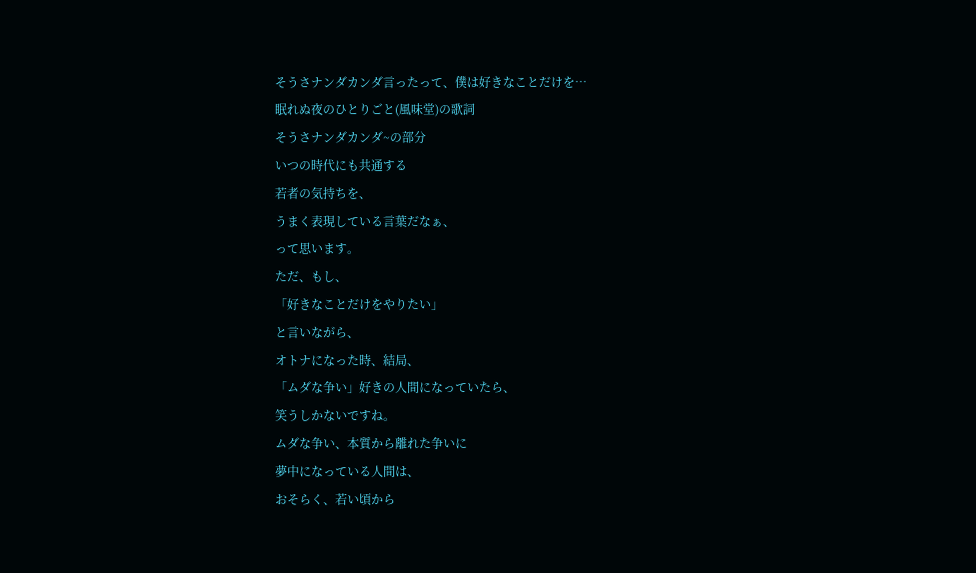そうさナンダカンダ言ったって、僕は好きなことだけを…
眠れぬ夜のひとりごと(風味堂)の歌詞
そうさナンダカンダ~の部分
いつの時代にも共通する
若者の気持ちを、
うまく表現している言葉だなぁ、
って思います。
ただ、もし、
「好きなことだけをやりたい」
と言いながら、
オトナになった時、結局、
「ムダな争い」好きの人間になっていたら、
笑うしかないですね。
ムダな争い、本質から離れた争いに
夢中になっている人間は、
おそらく、若い頃から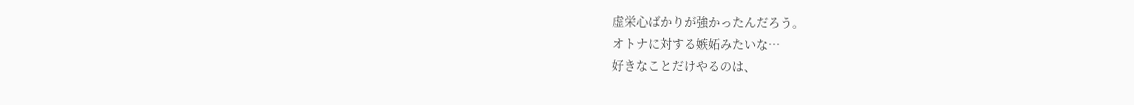虚栄心ばかりが強かったんだろう。
オトナに対する嫉妬みたいな…
好きなことだけやるのは、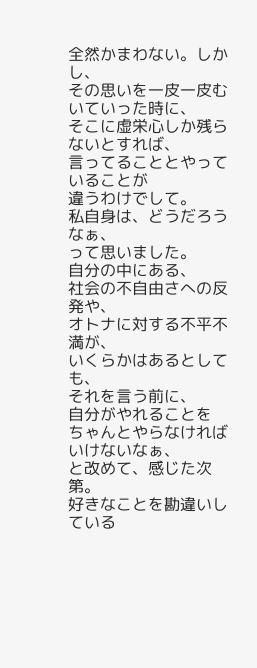全然かまわない。しかし、
その思いを一皮一皮むいていった時に、
そこに虚栄心しか残らないとすれば、
言ってることとやっていることが
違うわけでして。
私自身は、どうだろうなぁ、
って思いました。
自分の中にある、
社会の不自由さへの反発や、
オトナに対する不平不満が、
いくらかはあるとしても、
それを言う前に、
自分がやれることを
ちゃんとやらなければいけないなぁ、
と改めて、感じた次第。
好きなことを勘違いしている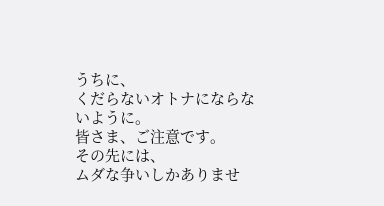うちに、
くだらないオトナにならないように。
皆さま、ご注意です。
その先には、
ムダな争いしかありませ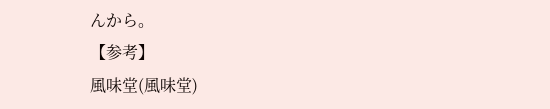んから。
【参考】
風味堂(風味堂)